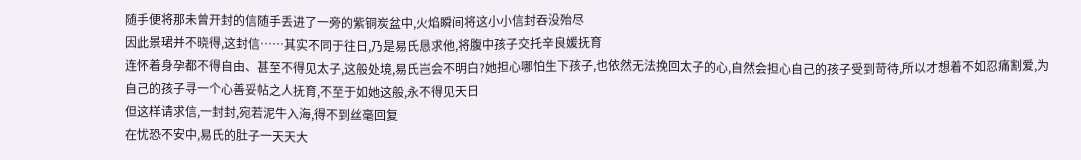随手便将那未曾开封的信随手丢进了一旁的紫铜炭盆中,火焰瞬间将这小小信封吞没殆尽
因此景珺并不晓得,这封信……其实不同于往日,乃是易氏恳求他,将腹中孩子交托辛良媛抚育
连怀着身孕都不得自由、甚至不得见太子,这般处境,易氏岂会不明白?她担心哪怕生下孩子,也依然无法挽回太子的心,自然会担心自己的孩子受到苛待,所以才想着不如忍痛割爱,为自己的孩子寻一个心善妥帖之人抚育,不至于如她这般,永不得见天日
但这样请求信,一封封,宛若泥牛入海,得不到丝毫回复
在忧恐不安中,易氏的肚子一天天大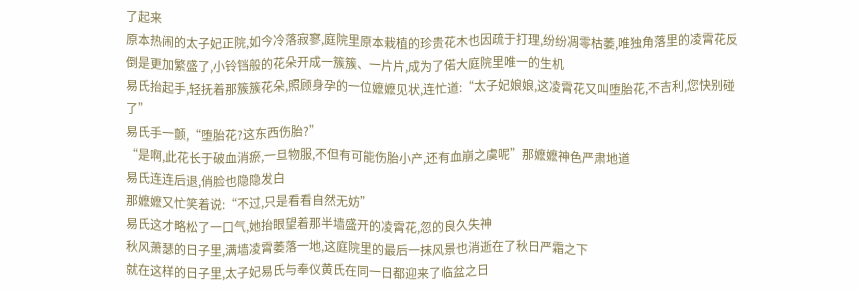了起来
原本热闹的太子妃正院,如今冷落寂寥,庭院里原本栽植的珍贵花木也因疏于打理,纷纷凋零枯萎,唯独角落里的凌霄花反倒是更加繁盛了,小铃铛般的花朵开成一簇簇、一片片,成为了偌大庭院里唯一的生机
易氏抬起手,轻抚着那簇簇花朵,照顾身孕的一位嬷嬷见状,连忙道:“太子妃娘娘,这凌霄花又叫堕胎花,不吉利,您快别碰了”
易氏手一颤,“堕胎花?这东西伤胎?”
“是啊,此花长于破血消瘀,一旦物服,不但有可能伤胎小产,还有血崩之虞呢”那嬷嬷神色严肃地道
易氏连连后退,俏脸也隐隐发白
那嬷嬷又忙笑着说:“不过,只是看看自然无妨”
易氏这才略松了一口气,她抬眼望着那半墙盛开的凌霄花,忽的良久失神
秋风萧瑟的日子里,满墙凌霄萎落一地,这庭院里的最后一抹风景也消逝在了秋日严霜之下
就在这样的日子里,太子妃易氏与奉仪黄氏在同一日都迎来了临盆之日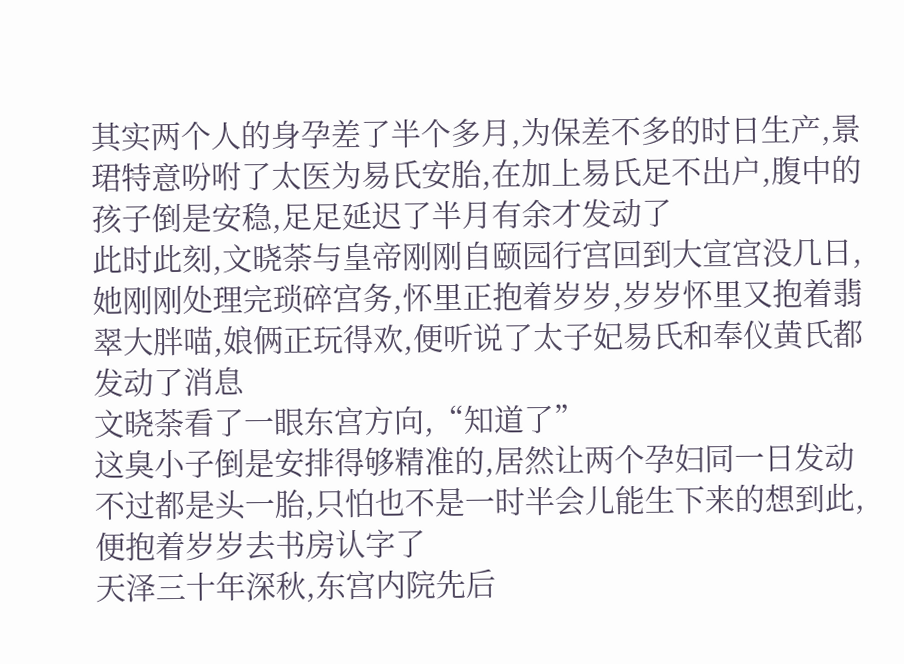其实两个人的身孕差了半个多月,为保差不多的时日生产,景珺特意吩咐了太医为易氏安胎,在加上易氏足不出户,腹中的孩子倒是安稳,足足延迟了半月有余才发动了
此时此刻,文晓荼与皇帝刚刚自颐园行宫回到大宣宫没几日,她刚刚处理完琐碎宫务,怀里正抱着岁岁,岁岁怀里又抱着翡翠大胖喵,娘俩正玩得欢,便听说了太子妃易氏和奉仪黄氏都发动了消息
文晓荼看了一眼东宫方向,“知道了”
这臭小子倒是安排得够精准的,居然让两个孕妇同一日发动
不过都是头一胎,只怕也不是一时半会儿能生下来的想到此,便抱着岁岁去书房认字了
天泽三十年深秋,东宫内院先后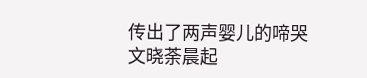传出了两声婴儿的啼哭
文晓荼晨起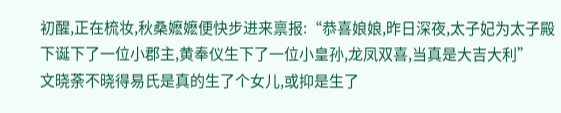初醒,正在梳妆,秋桑嬷嬷便快步进来禀报:“恭喜娘娘,昨日深夜,太子妃为太子殿下诞下了一位小郡主,黄奉仪生下了一位小皇孙,龙凤双喜,当真是大吉大利”
文晓荼不晓得易氏是真的生了个女儿,或抑是生了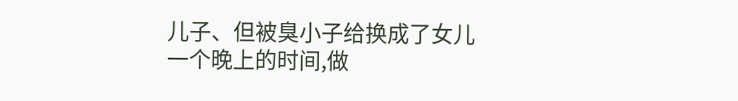儿子、但被臭小子给换成了女儿
一个晚上的时间,做